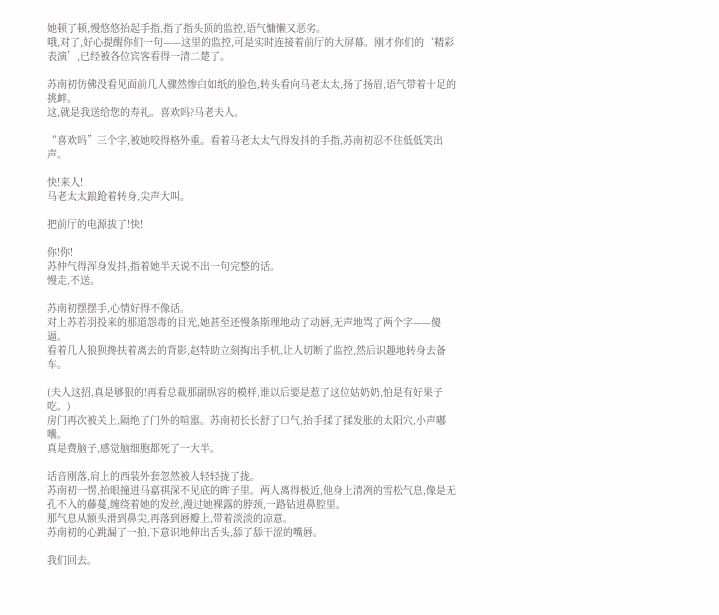她顿了顿,慢悠悠抬起手指,指了指头顶的监控,语气慵懒又恶劣。
哦,对了,好心提醒你们一句——这里的监控,可是实时连接着前厅的大屏幕。刚才你们的‘精彩表演’,已经被各位宾客看得一清二楚了。

苏南初仿佛没看见面前几人骤然惨白如纸的脸色,转头看向马老太太,扬了扬眉,语气带着十足的挑衅。
这,就是我送给您的寿礼。喜欢吗?马老夫人。

“喜欢吗”三个字,被她咬得格外重。看着马老太太气得发抖的手指,苏南初忍不住低低笑出声。

快!来人!
马老太太踉跄着转身,尖声大叫。

把前厅的电源拔了!快!

你!你!
苏仲气得浑身发抖,指着她半天说不出一句完整的话。
慢走,不送。

苏南初摆摆手,心情好得不像话。
对上苏若羽投来的那道怨毒的目光,她甚至还慢条斯理地动了动唇,无声地骂了两个字——傻逼。
看着几人狼狈搀扶着离去的背影,赵特助立刻掏出手机,让人切断了监控,然后识趣地转身去备车。

(夫人这招,真是够狠的!再看总裁那副纵容的模样,谁以后要是惹了这位姑奶奶,怕是有好果子吃。)
房门再次被关上,隔绝了门外的喧嚣。苏南初长长舒了口气,抬手揉了揉发胀的太阳穴,小声嘟囔。
真是费脑子,感觉脑细胞都死了一大半。

话音刚落,肩上的西装外套忽然被人轻轻拢了拢。
苏南初一愣,抬眼撞进马嘉祺深不见底的眸子里。两人离得极近,他身上清冽的雪松气息,像是无孔不入的藤蔓,缠绕着她的发丝,漫过她裸露的脖颈,一路钻进鼻腔里。
那气息从额头滑到鼻尖,再落到唇瓣上,带着淡淡的凉意。
苏南初的心跳漏了一拍,下意识地伸出舌头,舔了舔干涩的嘴唇。

我们回去。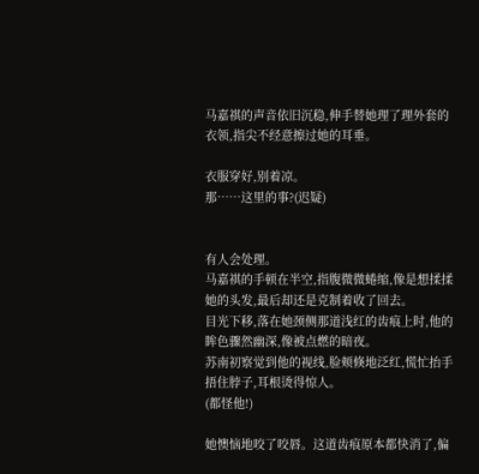马嘉祺的声音依旧沉稳,伸手替她理了理外套的衣领,指尖不经意擦过她的耳垂。

衣服穿好,别着凉。
那……这里的事?(迟疑)


有人会处理。
马嘉祺的手顿在半空,指腹微微蜷缩,像是想揉揉她的头发,最后却还是克制着收了回去。
目光下移,落在她颈侧那道浅红的齿痕上时,他的眸色骤然幽深,像被点燃的暗夜。
苏南初察觉到他的视线,脸颊倏地泛红,慌忙抬手捂住脖子,耳根烫得惊人。
(都怪他!)

她懊恼地咬了咬唇。这道齿痕原本都快消了,偏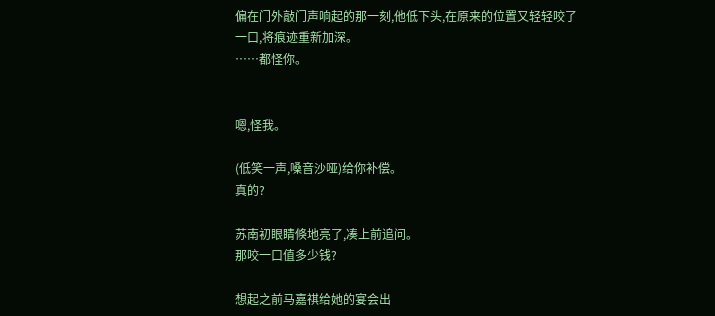偏在门外敲门声响起的那一刻,他低下头,在原来的位置又轻轻咬了一口,将痕迹重新加深。
……都怪你。


嗯,怪我。

(低笑一声,嗓音沙哑)给你补偿。
真的?

苏南初眼睛倏地亮了,凑上前追问。
那咬一口值多少钱?

想起之前马嘉祺给她的宴会出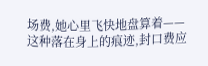场费,她心里飞快地盘算着——这种落在身上的痕迹,封口费应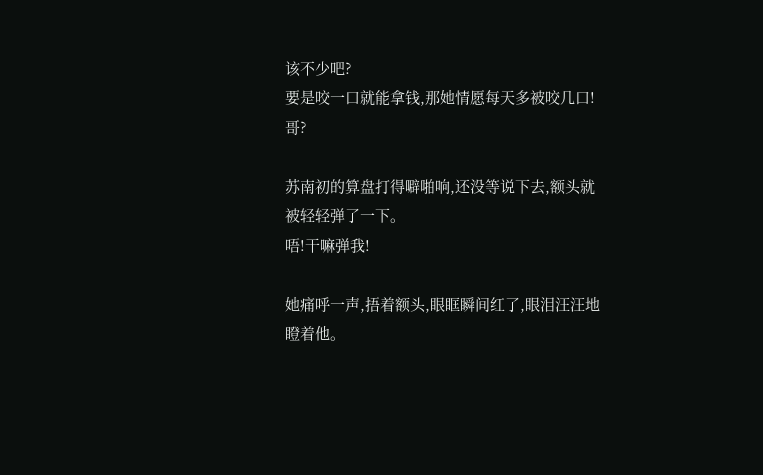该不少吧?
要是咬一口就能拿钱,那她情愿每天多被咬几口!
哥?

苏南初的算盘打得噼啪响,还没等说下去,额头就被轻轻弹了一下。
唔!干嘛弹我!

她痛呼一声,捂着额头,眼眶瞬间红了,眼泪汪汪地瞪着他。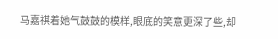马嘉祺着她气鼓鼓的模样,眼底的笑意更深了些,却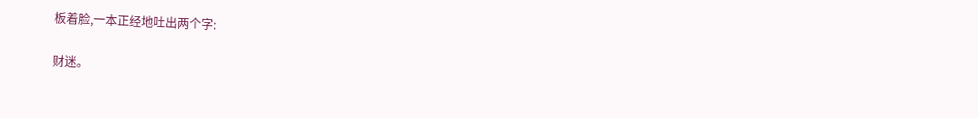板着脸,一本正经地吐出两个字:

财迷。